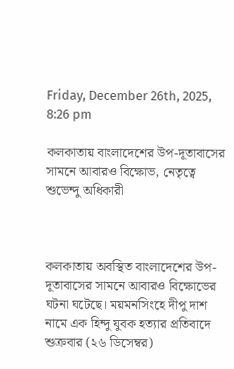Friday, December 26th, 2025, 8:26 pm

কলকাতায় বাংলাদেশের উপ-দূতাবাসের সামনে আবারও বিক্ষোভ, নেতৃত্বে শুভেন্দু অধিকারী



কলকাতায় অবস্থিত বাংলাদেশের উপ-দূতাবাসের সামনে আবারও বিক্ষোভের ঘটনা ঘটেছে। ময়মনসিংহে দীপু দাশ নামে এক হিন্দু যুবক হত্যার প্রতিবাদে শুক্রবার (২৬ ডিসেম্বর)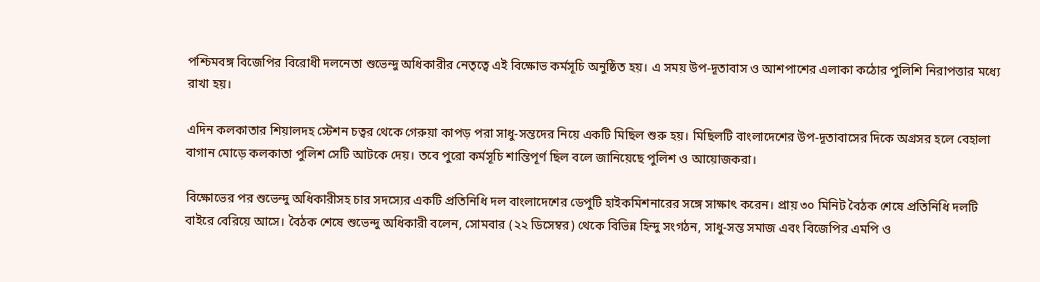পশ্চিমবঙ্গ বিজেপির বিরোধী দলনেতা শুভেন্দু অধিকারীর নেতৃত্বে এই বিক্ষোভ কর্মসূচি অনুষ্ঠিত হয়। এ সময় উপ-দূতাবাস ও আশপাশের এলাকা কঠোর পুলিশি নিরাপত্তার মধ্যে রাখা হয়।

এদিন কলকাতার শিয়ালদহ স্টেশন চত্বর থেকে গেরুয়া কাপড় পরা সাধু-সন্তদের নিয়ে একটি মিছিল শুরু হয়। মিছিলটি বাংলাদেশের উপ-দূতাবাসের দিকে অগ্রসর হলে বেহালা বাগান মোড়ে কলকাতা পুলিশ সেটি আটকে দেয়। তবে পুরো কর্মসূচি শান্তিপূর্ণ ছিল বলে জানিয়েছে পুলিশ ও আয়োজকরা।

বিক্ষোভের পর শুভেন্দু অধিকারীসহ চার সদস্যের একটি প্রতিনিধি দল বাংলাদেশের ডেপুটি হাইকমিশনারের সঙ্গে সাক্ষাৎ করেন। প্রায় ৩০ মিনিট বৈঠক শেষে প্রতিনিধি দলটি বাইরে বেরিয়ে আসে। বৈঠক শেষে শুভেন্দু অধিকারী বলেন, সোমবার (২২ ডিসেম্বর) থেকে বিভিন্ন হিন্দু সংগঠন, সাধু-সন্ত সমাজ এবং বিজেপির এমপি ও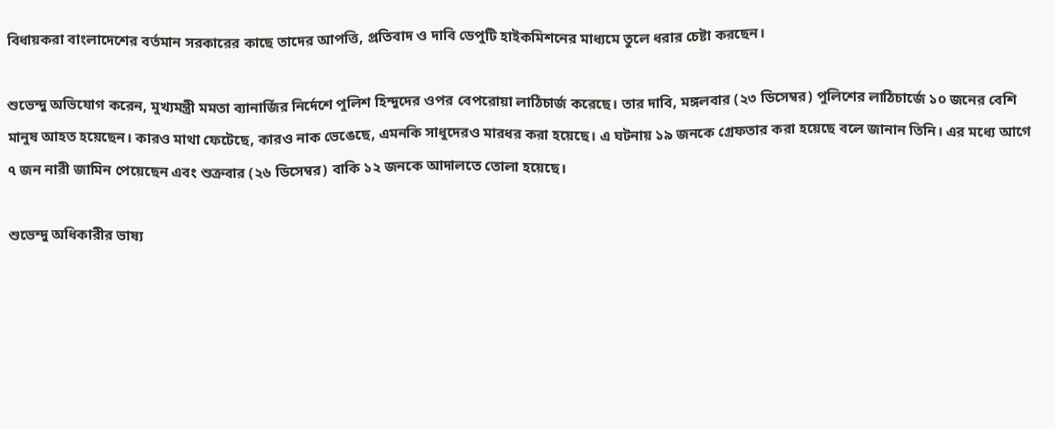বিধায়করা বাংলাদেশের বর্তমান সরকারের কাছে তাদের আপত্তি, প্রতিবাদ ও দাবি ডেপুটি হাইকমিশনের মাধ্যমে তুলে ধরার চেষ্টা করছেন।

শুভেন্দু অভিযোগ করেন, মুখ্যমন্ত্রী মমতা ব্যানার্জির নির্দেশে পুলিশ হিন্দুদের ওপর বেপরোয়া লাঠিচার্জ করেছে। তার দাবি, মঙ্গলবার (২৩ ডিসেম্বর) পুলিশের লাঠিচার্জে ১০ জনের বেশি মানুষ আহত হয়েছেন। কারও মাথা ফেটেছে, কারও নাক ভেঙেছে, এমনকি সাধুদেরও মারধর করা হয়েছে। এ ঘটনায় ১৯ জনকে গ্রেফতার করা হয়েছে বলে জানান তিনি। এর মধ্যে আগে ৭ জন নারী জামিন পেয়েছেন এবং শুক্রবার (২৬ ডিসেম্বর) বাকি ১২ জনকে আদালতে তোলা হয়েছে।

শুভেন্দু অধিকারীর ভাষ্য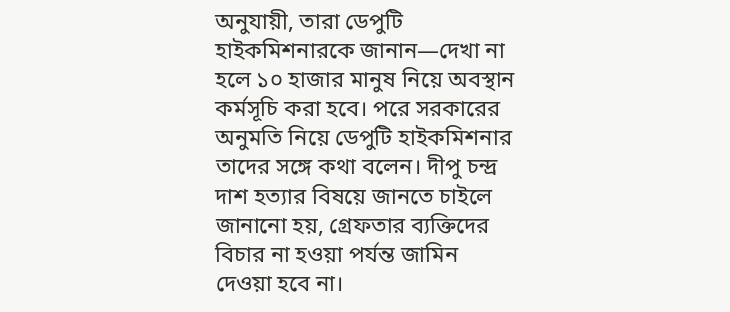অনুযায়ী, তারা ডেপুটি হাইকমিশনারকে জানান—দেখা না হলে ১০ হাজার মানুষ নিয়ে অবস্থান কর্মসূচি করা হবে। পরে সরকারের অনুমতি নিয়ে ডেপুটি হাইকমিশনার তাদের সঙ্গে কথা বলেন। দীপু চন্দ্র দাশ হত্যার বিষয়ে জানতে চাইলে জানানো হয়, গ্রেফতার ব্যক্তিদের বিচার না হওয়া পর্যন্ত জামিন দেওয়া হবে না।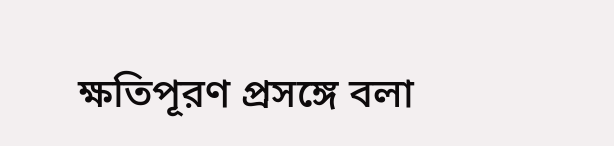ক্ষতিপূরণ প্রসঙ্গে বলা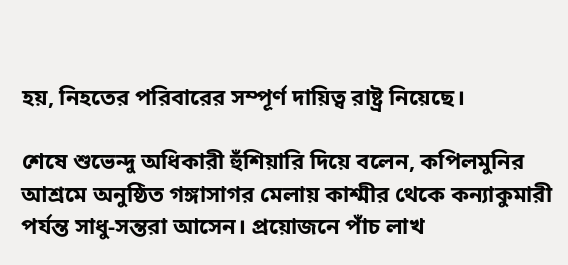হয়, নিহতের পরিবারের সম্পূর্ণ দায়িত্ব রাষ্ট্র নিয়েছে।

শেষে শুভেন্দু অধিকারী হুঁশিয়ারি দিয়ে বলেন, কপিলমুনির আশ্রমে অনুষ্ঠিত গঙ্গাসাগর মেলায় কাশ্মীর থেকে কন্যাকুমারী পর্যন্ত সাধু-সন্তরা আসেন। প্রয়োজনে পাঁচ লাখ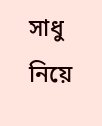সাধু নিয়ে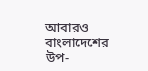আবারও বাংলাদেশের উপ-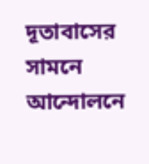দূতাবাসের সামনে আন্দোলনে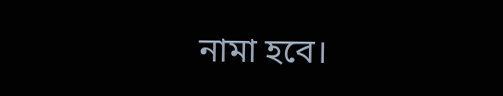নামা হবে।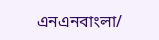এনএনবাংলা/